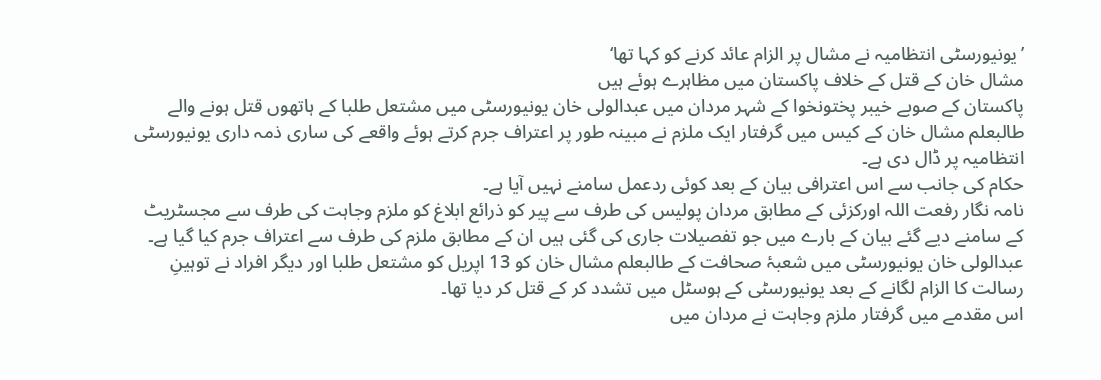’یونیورسٹی انتظامیہ نے مشال پر الزام عائد کرنے کو کہا تھا‘
مشال خان کے قتل کے خلاف پاکستان میں مظاہرے ہوئے ہیں
پاکستان کے صوبے خیبر پختونخوا کے شہر مردان میں عبدالولی خان یونیورسٹی میں مشتعل طلبا کے ہاتھوں قتل ہونے والے طالبعلم مشال خان کے کیس میں گرفتار ایک ملزم نے مبینہ طور پر اعتراف جرم کرتے ہوئے واقعے کی ساری ذمہ داری یونیورسٹی انتظامیہ پر ڈال دی ہے۔
حکام کی جانب سے اس اعترافی بیان کے بعد کوئی ردعمل سامنے نہیں آیا ہے۔
نامہ نگار رفعت اللہ اورکزئی کے مطابق مردان پولیس کی طرف سے پیر کو ذرائع ابلاغ کو ملزم وجاہت کی طرف سے مجسٹریٹ کے سامنے دیے گئے بیان کے بارے میں جو تفصیلات جاری کی گئی ہیں ان کے مطابق ملزم کی طرف سے اعتراف جرم کیا گیا ہے۔
عبدالولی خان یونیورسٹی میں شعبۂ صحافت کے طالبعلم مشال خان کو 13 اپریل کو مشتعل طلبا اور دیگر افراد نے توہینِ رسالت کا الزام لگانے کے بعد یونیورسٹی کے ہوسٹل میں تشدد کر کے قتل کر دیا تھا۔
اس مقدمے میں گرفتار ملزم وجاہت نے مردان میں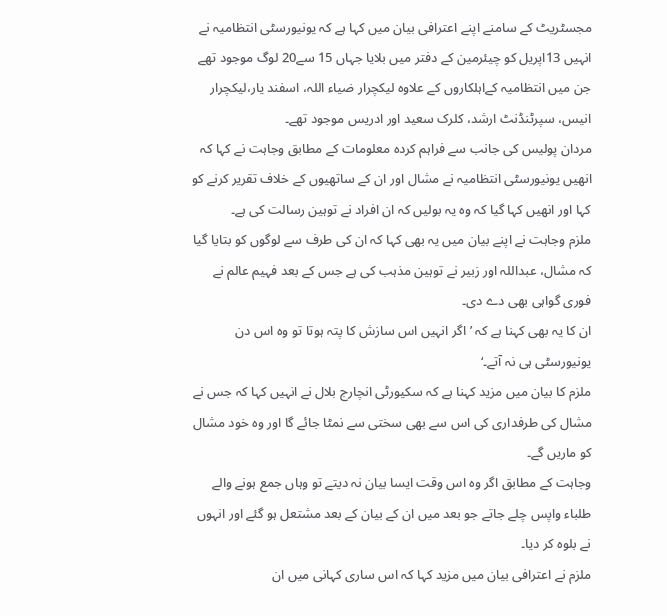مجسٹریٹ کے سامنے اپنے اعترافی بیان میں کہا ہے کہ یونیورسٹی انتظامیہ نے انہیں 13اپریل کو چیئرمین کے دفتر میں بلایا جہاں 15 سے20 لوگ موجود تھے جن میں انتظامیہ کےاہلکاروں کے علاوہ لیکچرار ضیاء اللہ، اسفند یار،لیکچرار انیس، سپرٹنڈنٹ ارشد، کلرک سعید اور ادریس موجود تھے۔
مردان پولیس کی جانب سے فراہم کردہ معلومات کے مطابق وجاہت نے کہا کہ انھیں یونیورسٹی انتظامیہ نے مشال اور ان کے ساتھیوں کے خلاف تقریر کرنے کو کہا اور انھیں کہا گیا کہ وہ یہ بولیں کہ ان افراد نے توہین رسالت کی ہے۔
ملزم وجاہت نے اپنے بیان میں یہ بھی کہا کہ ان کی طرف سے لوگوں کو بتایا گیا کہ مشال، عبداللہ اور زبیر نے توہین مذہب کی ہے جس کے بعد فہیم عالم نے فوری گواہی بھی دے دی۔
ان کا یہ بھی کہنا ہے کہ ’اگر انہیں اس سازش کا پتہ ہوتا تو وہ اس دن یونیورسٹی ہی نہ آتے۔‘
ملزم کا بیان میں مزید کہنا ہے کہ سکیورٹی انچارج بلال نے انہیں کہا کہ جس نے مشال کی طرفداری کی اس سے بھی سختی سے نمٹا جائے گا اور وہ خود مشال کو ماریں گے۔
وجاہت کے مطابق اگر وہ اس وقت ایسا بیان نہ دیتے تو وہاں جمع ہونے والے طلباء واپس چلے جاتے جو بعد میں ان کے بیان کے بعد مشتعل ہو گئے اور انہوں نے بلوہ کر دیا۔
ملزم نے اعترافی بیان میں مزید کہا کہ اس ساری کہانی میں ان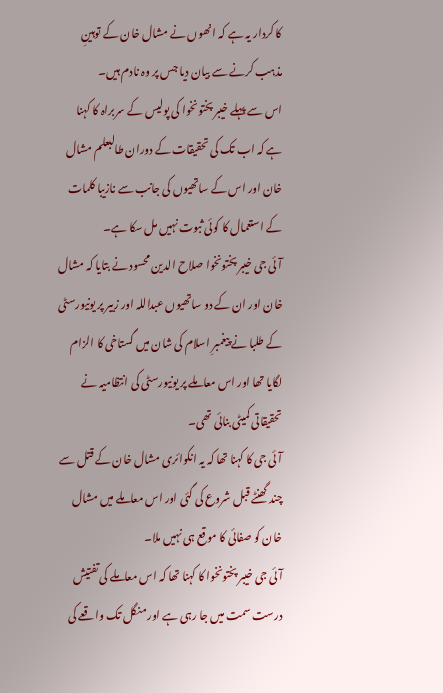کا کردار یہ ہے کہ انھوں نے مشال خان کے توہینِ مذہب کرنے سے بیان دیا جس پر وہ نادم ہیں۔
اس سے پہلے خیبر پختونخوا کی پولیس کے سربراہ کا کہنا ہے کہ اب تک کی تحقیقات کے دوران طالبعلم مشال خان اور اس کے ساتھیوں کی جانب سے نازیبا کلمات کے استعمال کا کوئی ثبوت نہیں مل سکا ہے۔
آئی جی خیبر پختونخوا صلاح الدین محسود نے بتایا کہ مشال خان اور ان کے دو ساتھیوں عبداللہ اور زبیر پر یونیورسٹی کے طلبا نے پیغمبرِ اسلام کی شان میں گستاخی کا الزام لگایا تھا اور اس معاملے پر یونیورسٹی کی انتظامیہ نے تحقیقاتی کمیٹی بنائی تھی۔
آئی جی کا کہنا تھا کہ یہ انکوائری مشال خان کے قتل سے چند گھنٹے قبل شروع کی گئی اور اس معاملے میں مشال خان کو صفائی کا موقع ہی نہیں ملا۔
آئی جی خیبر پختونخوا کا کہنا تھا کہ اس معاملے کی تفتیش درست سمت میں جا رہی ہے اور منگل تک واقعے کی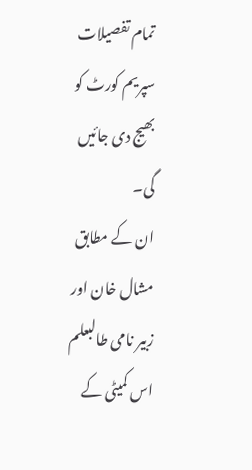تمام تفصیلات سپریم کورٹ کو بھیج دی جائیں گی۔
ان کے مطابق مشال خان اور زبیر نامی طالبعلم اس کمیٹی کے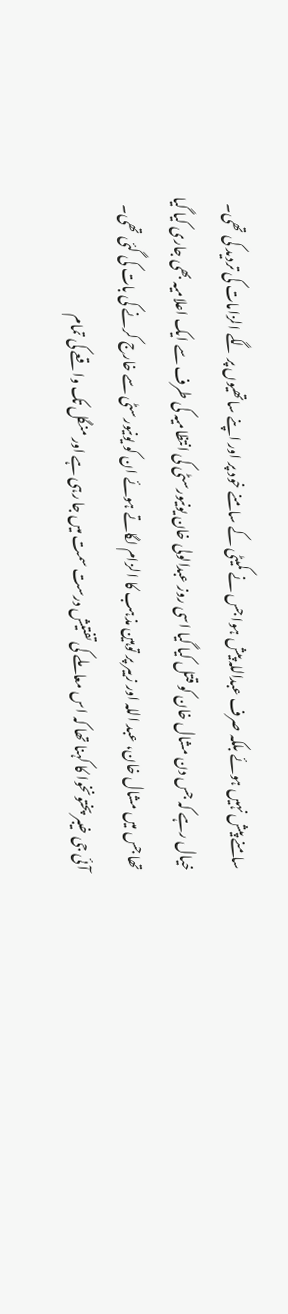سامنے پیش نہیں ہوئے بلکہ صرف عبداللہ پیش ہوا جس نے کمیٹی کے سامنے خود پر اور اپنے ساتھیوں پر لگے الزامات کی تردید کی تھی۔
خیال رہے کہ جس دن مشال خان کو قتل کیا گیا اسی روز عبدالولی خان یونیورسٹی کی انتظامیہ کی طرف سے ایک اعلامیہ بھی جاری کیا گیا تھا جس میں مشال خان، عبد اللہ اور زبیر پر توہین مذہب کا الزام لگاتے ہوئے ان کو یونیورسٹی سے خارج کرنے کی بات کی گئی تھی۔
آئی جی خیبر پختونخوا کا کہنا تھا کہ اس معاملے کی تفتیش درست سمت میں جا رہی ہے اور منگل تک واقعے کی تمام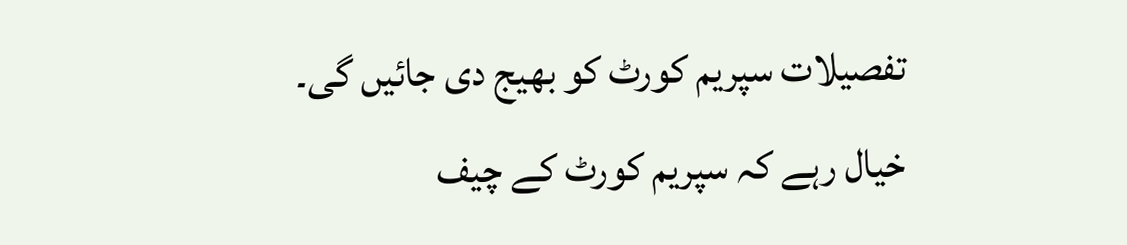تفصیلات سپریم کورٹ کو بھیج دی جائیں گی۔
خیال رہے کہ سپریم کورٹ کے چیف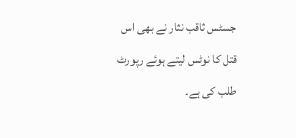جسٹس ثاقب نثار نے بھی اس قتل کا نوٹس لیتے ہوئے رپورٹ طلب کی ہے۔